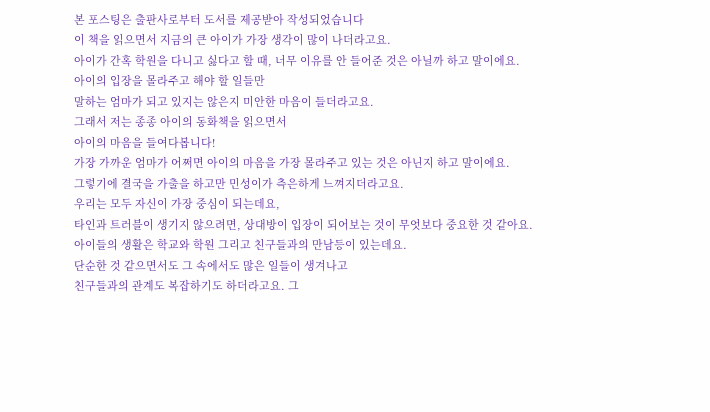본 포스팅은 출판사로부터 도서를 제공받아 작성되었습니다
이 책을 읽으면서 지금의 큰 아이가 가장 생각이 많이 나더라고요.
아이가 간혹 학원을 다니고 싫다고 할 때, 너무 이유를 안 들어준 것은 아닐까 하고 말이에요.
아이의 입장을 몰라주고 해야 할 일들만
말하는 엄마가 되고 있지는 않은지 미안한 마음이 들더라고요.
그래서 저는 종종 아이의 동화책을 읽으면서
아이의 마음을 들여다봅니다!
가장 가까운 엄마가 어쩌면 아이의 마음을 가장 몰라주고 있는 것은 아닌지 하고 말이에요.
그렇기에 결국을 가출을 하고만 민성이가 측은하게 느껴지더라고요.
우리는 모두 자신이 가장 중심이 되는데요,
타인과 트러블이 생기지 않으려면, 상대방이 입장이 되어보는 것이 무엇보다 중요한 것 같아요.
아이들의 생활은 학교와 학원 그리고 친구들과의 만남등이 있는데요.
단순한 것 같으면서도 그 속에서도 많은 일들이 생겨나고
친구들과의 관계도 복잡하기도 하더라고요. 그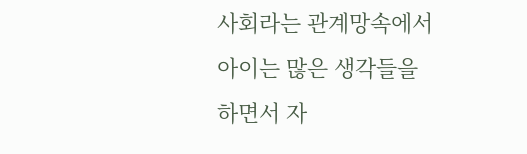사회라는 관계망속에서
아이는 많은 생각들을 하면서 자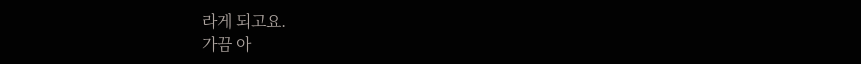라게 되고요.
가끔 아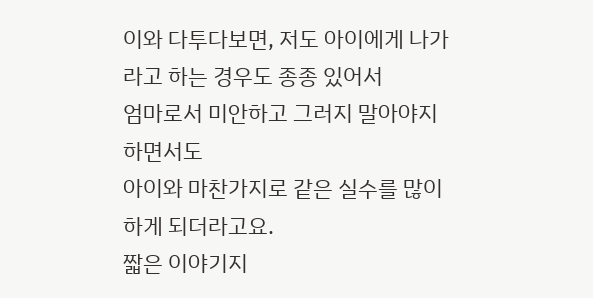이와 다투다보면, 저도 아이에게 나가라고 하는 경우도 종종 있어서
엄마로서 미안하고 그러지 말아야지 하면서도
아이와 마찬가지로 같은 실수를 많이 하게 되더라고요.
짧은 이야기지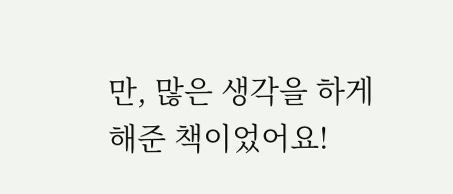만, 많은 생각을 하게 해준 책이었어요!